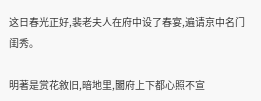这日春光正好,裴老夫人在府中设了春宴,遍请京中名门闺秀。

明著是赏花敘旧,暗地里,闔府上下都心照不宣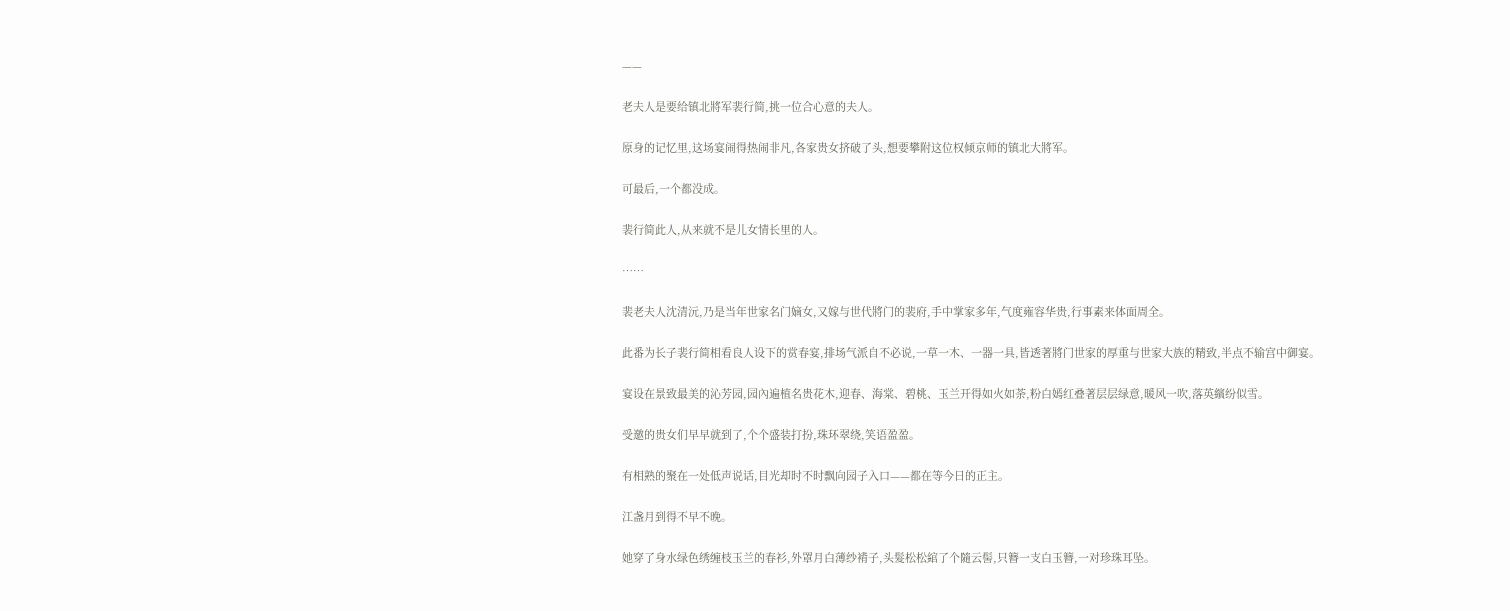——

老夫人是要给镇北將军裴行简,挑一位合心意的夫人。

原身的记忆里,这场宴闹得热闹非凡,各家贵女挤破了头,想要攀附这位权倾京师的镇北大將军。

可最后,一个都没成。

裴行简此人,从来就不是儿女情长里的人。

……

裴老夫人沈清沅,乃是当年世家名门嫡女,又嫁与世代將门的裴府,手中掌家多年,气度雍容华贵,行事素来体面周全。

此番为长子裴行简相看良人设下的赏春宴,排场气派自不必说,一草一木、一器一具,皆透著將门世家的厚重与世家大族的精致,半点不输宫中御宴。

宴设在景致最美的沁芳园,园內遍植名贵花木,迎春、海棠、碧桃、玉兰开得如火如荼,粉白嫣红叠著层层绿意,暖风一吹,落英繽纷似雪。

受邀的贵女们早早就到了,个个盛装打扮,珠环翠绕,笑语盈盈。

有相熟的聚在一处低声说话,目光却时不时飘向园子入口——都在等今日的正主。

江盏月到得不早不晚。

她穿了身水绿色绣缠枝玉兰的春衫,外罩月白薄纱褙子,头髮松松綰了个隨云髻,只簪一支白玉簪,一对珍珠耳坠。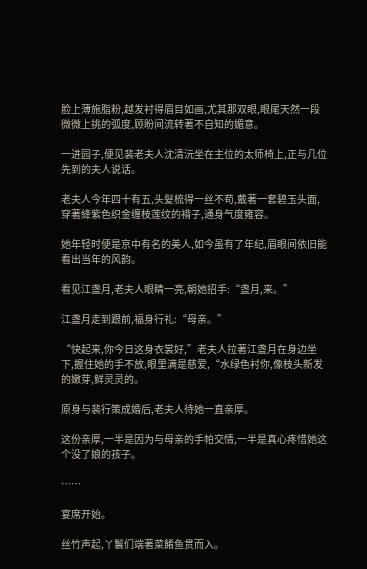脸上薄施脂粉,越发衬得眉目如画,尤其那双眼,眼尾天然一段微微上挑的弧度,顾盼间流转著不自知的媚意。

一进园子,便见裴老夫人沈清沅坐在主位的太师椅上,正与几位先到的夫人说话。

老夫人今年四十有五,头髮梳得一丝不苟,戴著一套碧玉头面,穿著絳紫色织金缠枝莲纹的褙子,通身气度雍容。

她年轻时便是京中有名的美人,如今虽有了年纪,眉眼间依旧能看出当年的风韵。

看见江盏月,老夫人眼睛一亮,朝她招手:“盏月,来。”

江盏月走到跟前,福身行礼:“母亲。”

“快起来,你今日这身衣裳好,”老夫人拉著江盏月在身边坐下,握住她的手不放,眼里满是慈爱,“水绿色衬你,像枝头新发的嫩芽,鲜灵灵的。

原身与裴行策成婚后,老夫人待她一直亲厚。

这份亲厚,一半是因为与母亲的手帕交情,一半是真心疼惜她这个没了娘的孩子。

……

宴席开始。

丝竹声起,丫鬟们端著菜餚鱼贯而入。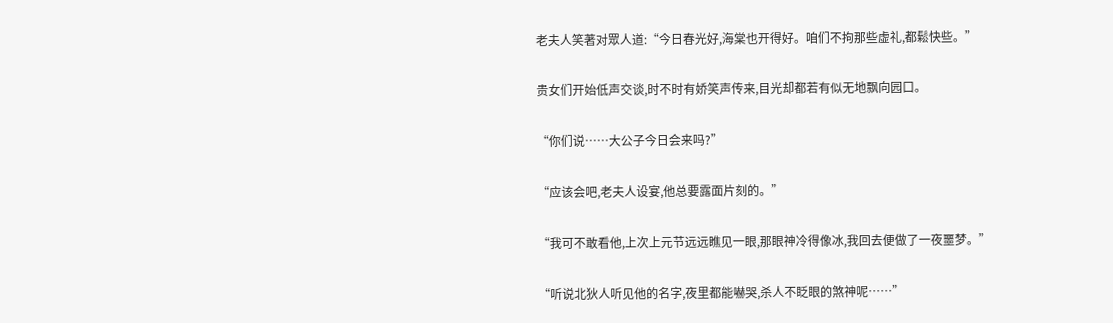老夫人笑著对眾人道:“今日春光好,海棠也开得好。咱们不拘那些虚礼,都鬆快些。”

贵女们开始低声交谈,时不时有娇笑声传来,目光却都若有似无地飘向园口。

“你们说……大公子今日会来吗?”

“应该会吧,老夫人设宴,他总要露面片刻的。”

“我可不敢看他,上次上元节远远瞧见一眼,那眼神冷得像冰,我回去便做了一夜噩梦。”

“听说北狄人听见他的名字,夜里都能嚇哭,杀人不眨眼的煞神呢……”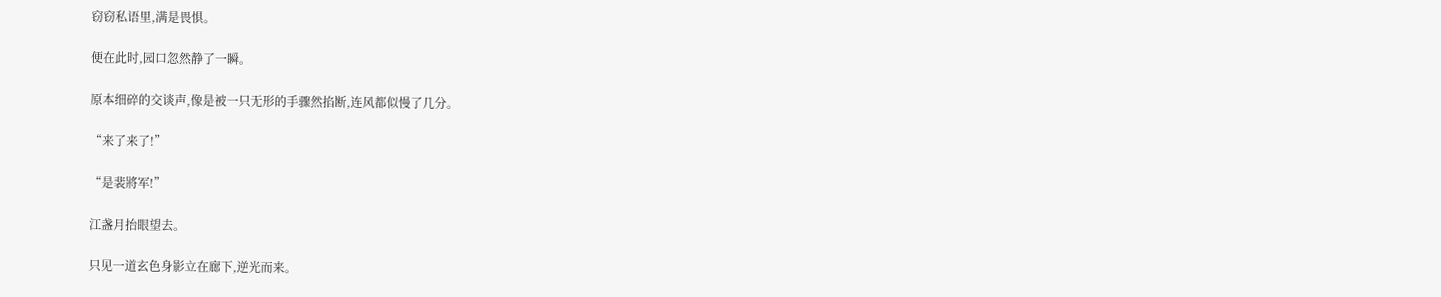窃窃私语里,满是畏惧。

便在此时,园口忽然静了一瞬。

原本细碎的交谈声,像是被一只无形的手骤然掐断,连风都似慢了几分。

“来了来了!”

“是裴將军!”

江盏月抬眼望去。

只见一道玄色身影立在廊下,逆光而来。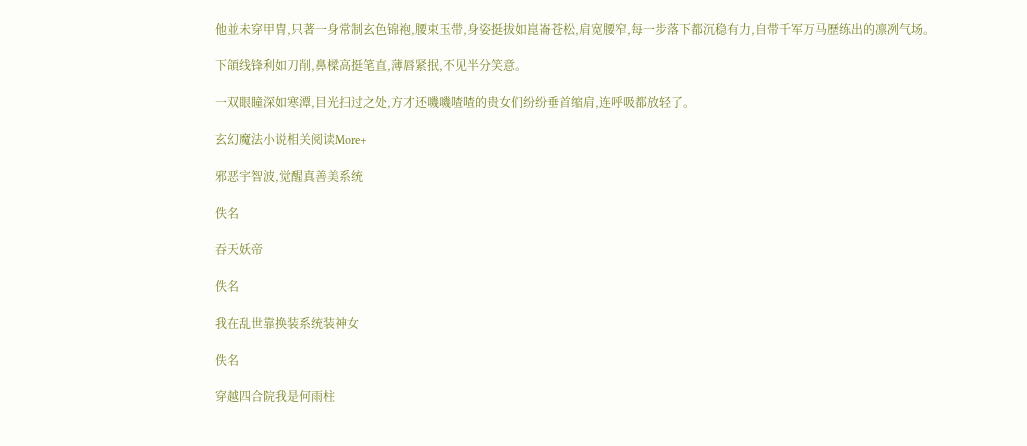他並未穿甲冑,只著一身常制玄色锦袍,腰束玉带,身姿挺拔如崑崙苍松,肩宽腰窄,每一步落下都沉稳有力,自带千军万马歷练出的凛冽气场。

下頜线锋利如刀削,鼻樑高挺笔直,薄唇紧抿,不见半分笑意。

一双眼瞳深如寒潭,目光扫过之处,方才还嘰嘰喳喳的贵女们纷纷垂首缩肩,连呼吸都放轻了。

玄幻魔法小说相关阅读More+

邪恶宇智波,觉醒真善美系统

佚名

吞天妖帝

佚名

我在乱世靠换装系统装神女

佚名

穿越四合院我是何雨柱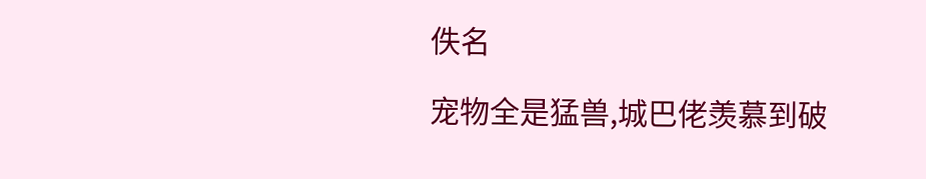佚名

宠物全是猛兽,城巴佬羡慕到破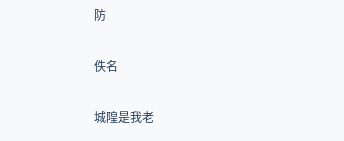防

佚名

城隍是我老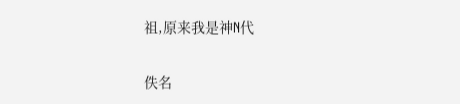祖,原来我是神N代

佚名